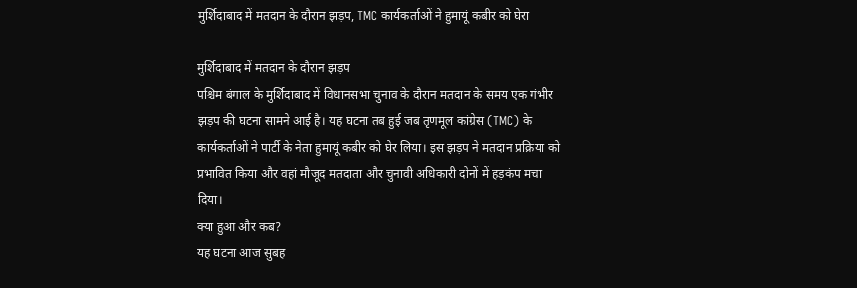मुर्शिदाबाद में मतदान के दौरान झड़प, TMC कार्यकर्ताओं ने हुमायूं कबीर को घेरा

मुर्शिदाबाद में मतदान के दौरान झड़प
पश्चिम बंगाल के मुर्शिदाबाद में विधानसभा चुनाव के दौरान मतदान के समय एक गंभीर झड़प की घटना सामने आई है। यह घटना तब हुई जब तृणमूल कांग्रेस (TMC) के कार्यकर्ताओं ने पार्टी के नेता हुमायूं कबीर को घेर लिया। इस झड़प ने मतदान प्रक्रिया को प्रभावित किया और वहां मौजूद मतदाता और चुनावी अधिकारी दोनों में हड़कंप मचा दिया।
क्या हुआ और कब?
यह घटना आज सुबह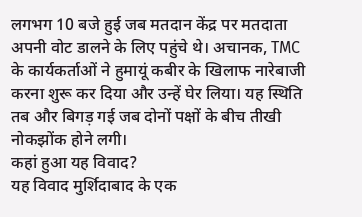लगभग 10 बजे हुई जब मतदान केंद्र पर मतदाता अपनी वोट डालने के लिए पहुंचे थे। अचानक, TMC के कार्यकर्ताओं ने हुमायूं कबीर के खिलाफ नारेबाजी करना शुरू कर दिया और उन्हें घेर लिया। यह स्थिति तब और बिगड़ गई जब दोनों पक्षों के बीच तीखी नोकझोंक होने लगी।
कहां हुआ यह विवाद?
यह विवाद मुर्शिदाबाद के एक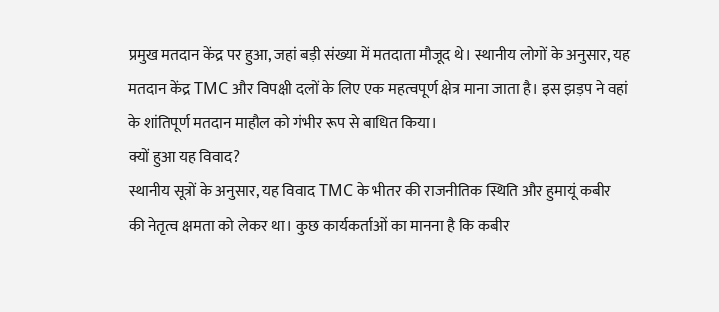प्रमुख मतदान केंद्र पर हुआ, जहां बड़ी संख्या में मतदाता मौजूद थे। स्थानीय लोगों के अनुसार, यह मतदान केंद्र TMC और विपक्षी दलों के लिए एक महत्वपूर्ण क्षेत्र माना जाता है। इस झड़प ने वहां के शांतिपूर्ण मतदान माहौल को गंभीर रूप से बाधित किया।
क्यों हुआ यह विवाद?
स्थानीय सूत्रों के अनुसार, यह विवाद TMC के भीतर की राजनीतिक स्थिति और हुमायूं कबीर की नेतृत्व क्षमता को लेकर था। कुछ कार्यकर्ताओं का मानना है कि कबीर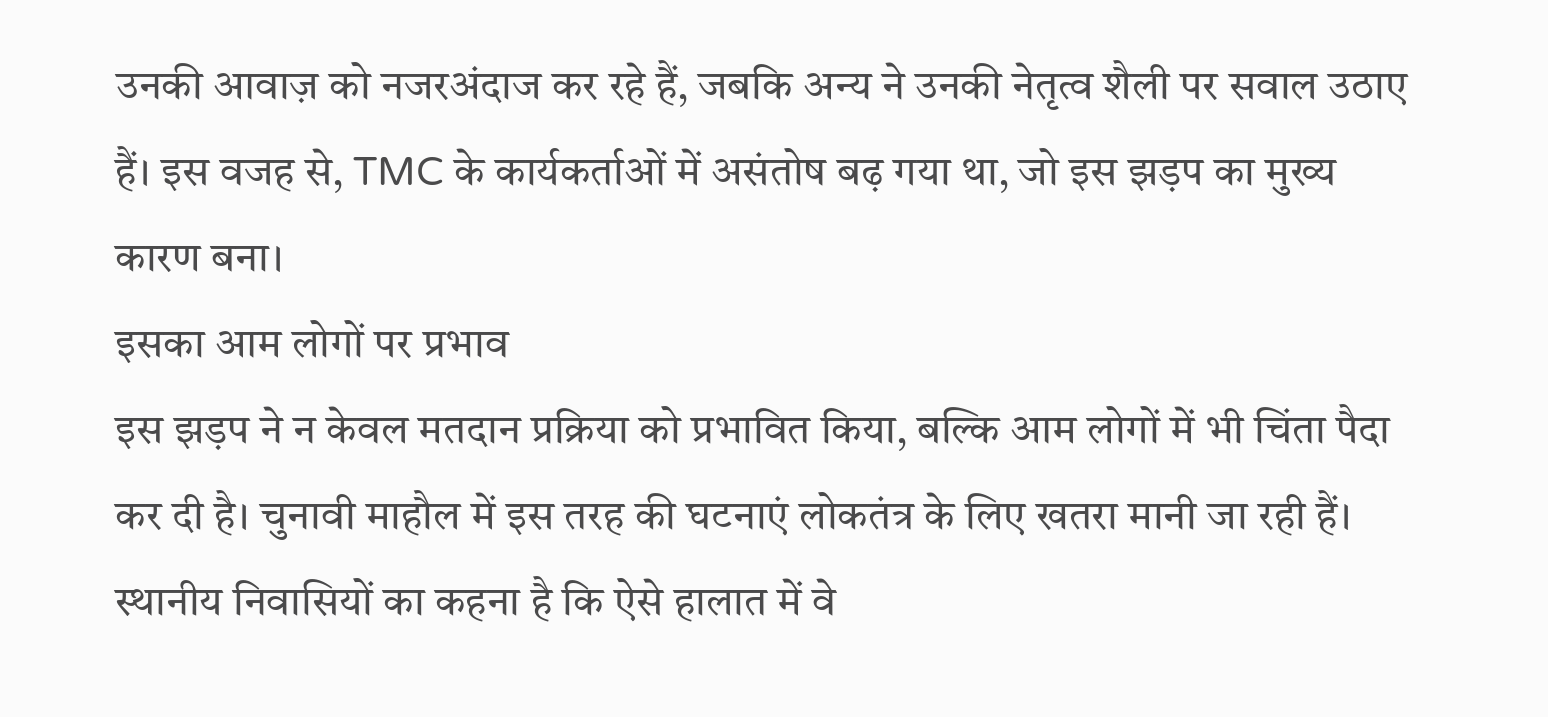उनकी आवाज़ को नजरअंदाज कर रहे हैं, जबकि अन्य ने उनकी नेतृत्व शैली पर सवाल उठाए हैं। इस वजह से, TMC के कार्यकर्ताओं में असंतोष बढ़ गया था, जो इस झड़प का मुख्य कारण बना।
इसका आम लोगों पर प्रभाव
इस झड़प ने न केवल मतदान प्रक्रिया को प्रभावित किया, बल्कि आम लोगों में भी चिंता पैदा कर दी है। चुनावी माहौल में इस तरह की घटनाएं लोकतंत्र के लिए खतरा मानी जा रही हैं। स्थानीय निवासियों का कहना है कि ऐसे हालात में वे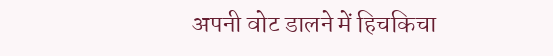अपनी वोट डालने में हिचकिचा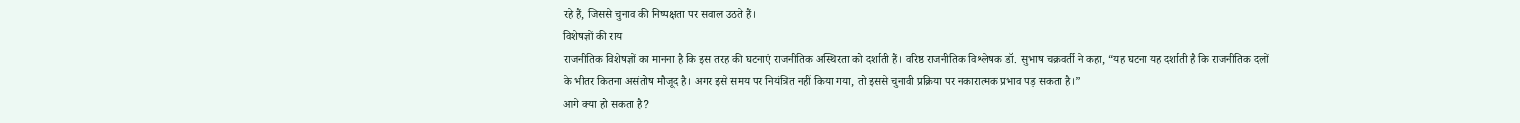रहे हैं, जिससे चुनाव की निष्पक्षता पर सवाल उठते हैं।
विशेषज्ञों की राय
राजनीतिक विशेषज्ञों का मानना है कि इस तरह की घटनाएं राजनीतिक अस्थिरता को दर्शाती हैं। वरिष्ठ राजनीतिक विश्लेषक डॉ. सुभाष चक्रवर्ती ने कहा, “यह घटना यह दर्शाती है कि राजनीतिक दलों के भीतर कितना असंतोष मौजूद है। अगर इसे समय पर नियंत्रित नहीं किया गया, तो इससे चुनावी प्रक्रिया पर नकारात्मक प्रभाव पड़ सकता है।”
आगे क्या हो सकता है?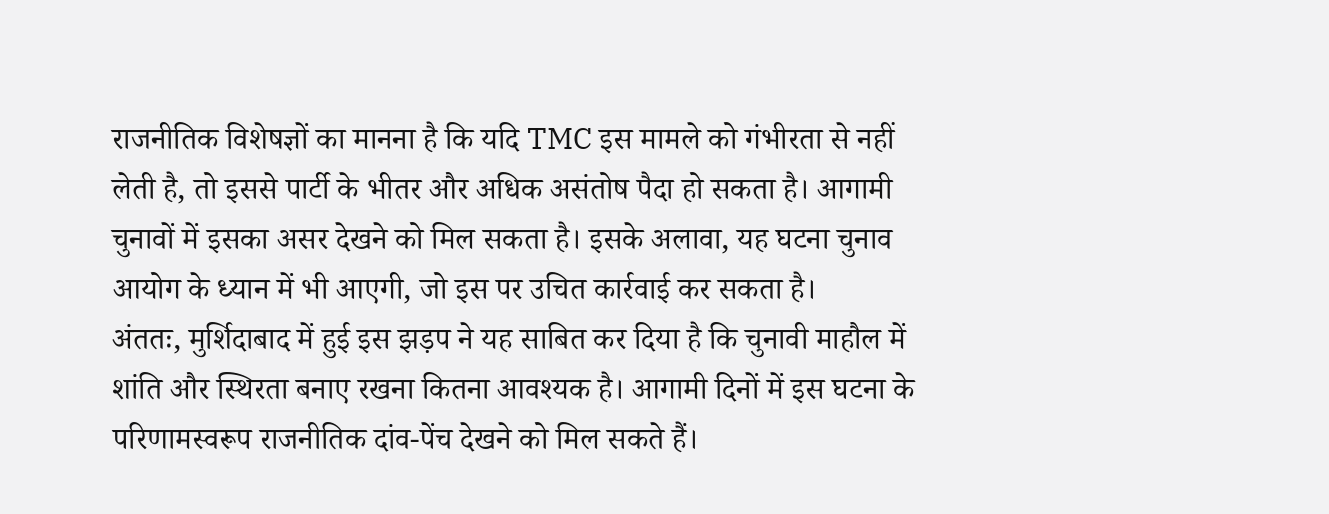राजनीतिक विशेषज्ञों का मानना है कि यदि TMC इस मामले को गंभीरता से नहीं लेती है, तो इससे पार्टी के भीतर और अधिक असंतोष पैदा हो सकता है। आगामी चुनावों में इसका असर देखने को मिल सकता है। इसके अलावा, यह घटना चुनाव आयोग के ध्यान में भी आएगी, जो इस पर उचित कार्रवाई कर सकता है।
अंततः, मुर्शिदाबाद में हुई इस झड़प ने यह साबित कर दिया है कि चुनावी माहौल में शांति और स्थिरता बनाए रखना कितना आवश्यक है। आगामी दिनों में इस घटना के परिणामस्वरूप राजनीतिक दांव-पेंच देखने को मिल सकते हैं।